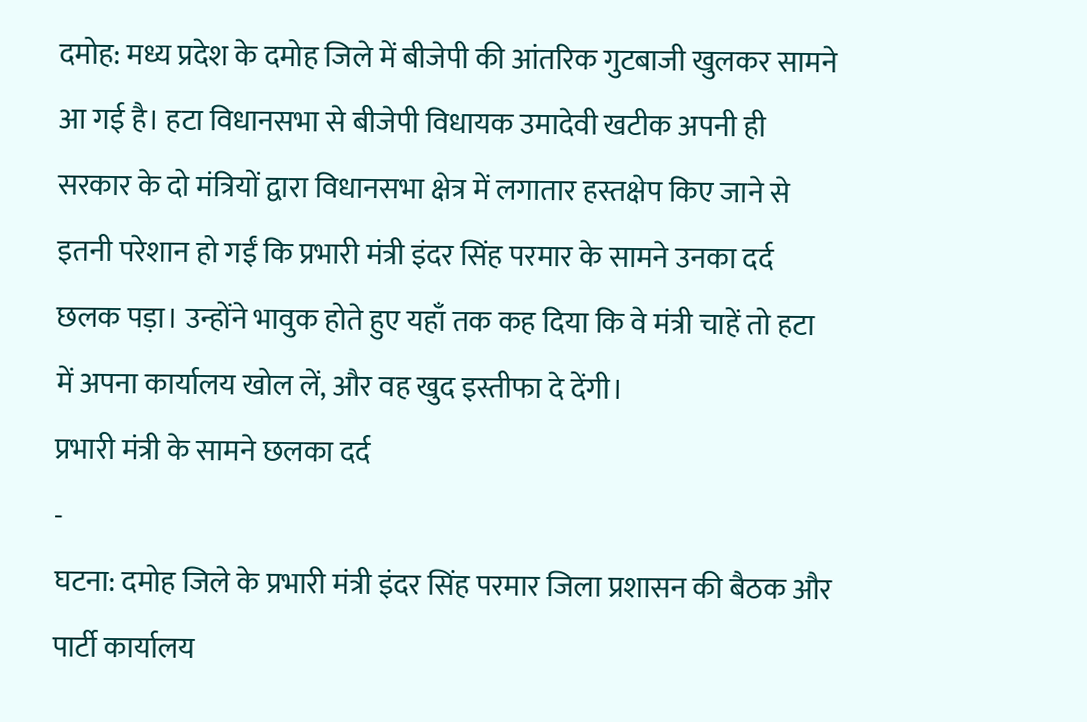दमोह: मध्य प्रदेश के दमोह जिले में बीजेपी की आंतरिक गुटबाजी खुलकर सामने आ गई है। हटा विधानसभा से बीजेपी विधायक उमादेवी खटीक अपनी ही सरकार के दो मंत्रियों द्वारा विधानसभा क्षेत्र में लगातार हस्तक्षेप किए जाने से इतनी परेशान हो गईं कि प्रभारी मंत्री इंदर सिंह परमार के सामने उनका दर्द छलक पड़ा। उन्होंने भावुक होते हुए यहाँ तक कह दिया कि वे मंत्री चाहें तो हटा में अपना कार्यालय खोल लें, और वह खुद इस्तीफा दे देंगी।
प्रभारी मंत्री के सामने छलका दर्द
-
घटना: दमोह जिले के प्रभारी मंत्री इंदर सिंह परमार जिला प्रशासन की बैठक और पार्टी कार्यालय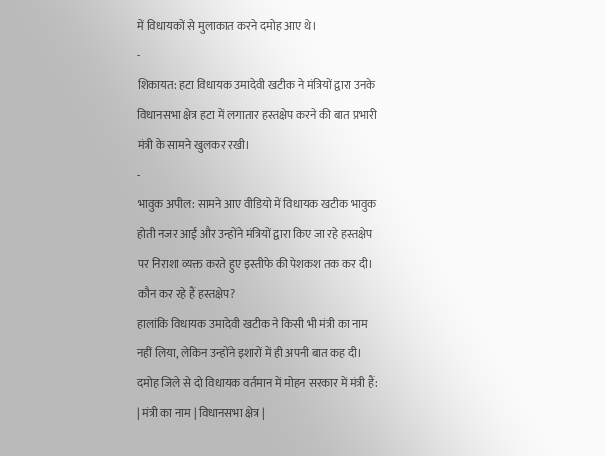में विधायकों से मुलाकात करने दमोह आए थे।
-
शिकायत: हटा विधायक उमादेवी खटीक ने मंत्रियों द्वारा उनके विधानसभा क्षेत्र हटा में लगातार हस्तक्षेप करने की बात प्रभारी मंत्री के सामने खुलकर रखी।
-
भावुक अपील: सामने आए वीडियो में विधायक खटीक भावुक होती नजर आईं और उन्होंने मंत्रियों द्वारा किए जा रहे हस्तक्षेप पर निराशा व्यक्त करते हुए इस्तीफे की पेशकश तक कर दी।
कौन कर रहे हैं हस्तक्षेप?
हालांकि विधायक उमादेवी खटीक ने किसी भी मंत्री का नाम नहीं लिया, लेकिन उन्होंने इशारों में ही अपनी बात कह दी। दमोह जिले से दो विधायक वर्तमान में मोहन सरकार में मंत्री हैं:
| मंत्री का नाम | विधानसभा क्षेत्र |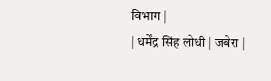विभाग |
| धर्मेंद्र सिंह लोधी | जबेरा |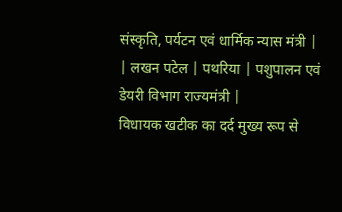संस्कृति, पर्यटन एवं धार्मिक न्यास मंत्री |
| लखन पटेल | पथरिया | पशुपालन एवं डेयरी विभाग राज्यमंत्री |
विधायक खटीक का दर्द मुख्य रूप से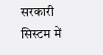सरकारी सिस्टम में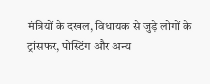मंत्रियों के दखल, विधायक से जुड़े लोगों के ट्रांसफर, पोस्टिंग और अन्य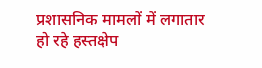प्रशासनिक मामलों में लगातार हो रहे हस्तक्षेप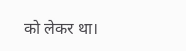को लेकर था।